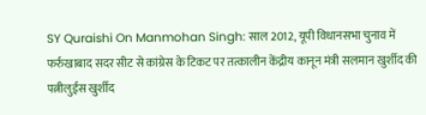SY Quraishi On Manmohan Singh: साल 2012, यूपी विधानसभा चुनाव में फर्रुखाबाद सदर सीट से कांग्रेस के टिकट पर तत्कालीन केंद्रीय कानून मंत्री सलमान खुर्शीद की पत्नीलुईस खुर्शीद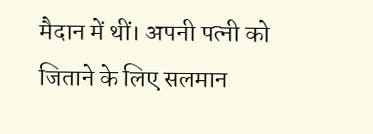मैदान में थीं। अपनी पत्नी को जिताने के लिए सलमान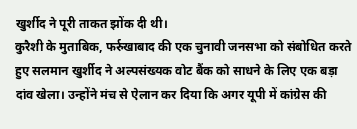खुर्शीद ने पूरी ताकत झोंक दी थी।
कुरैशी के मुताबिक, फर्रुखाबाद की एक चुनावी जनसभा को संबोधित करते हुए सलमान खुर्शीद ने अल्पसंख्यक वोट बैंक को साधने के लिए एक बड़ा दांव खेला। उन्होंने मंच से ऐलान कर दिया कि अगर यूपी में कांग्रेस की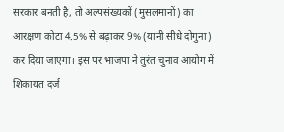सरकार बनती है, तो अल्पसंख्यकों (मुसलमानों) का आरक्षण कोटा 4.5% से बढ़ाकर 9% (यानी सीधे दोगुना) कर दिया जाएगा। इस पर भाजपा ने तुरंत चुनाव आयोग में शिकायत दर्ज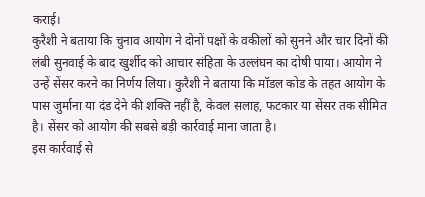कराई।
कुरैशी ने बताया कि चुनाव आयोग ने दोनों पक्षों के वकीलों को सुनने और चार दिनों की लंबी सुनवाई के बाद खुर्शीद को आचार संहिता के उल्लंघन का दोषी पाया। आयोग ने उन्हें सेंसर करने का निर्णय लिया। कुरैशी ने बताया कि मॉडल कोड के तहत आयोग के पास जुर्माना या दंड देने की शक्ति नहीं है, केवल सलाह, फटकार या सेंसर तक सीमित है। सेंसर को आयोग की सबसे बड़ी कार्रवाई माना जाता है।
इस कार्रवाई से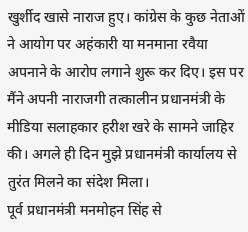खुर्शीद खासे नाराज हुए। कांग्रेस के कुछ नेताओं ने आयोग पर अहंकारी या मनमाना रवैया अपनाने के आरोप लगाने शुरू कर दिए। इस पर मैंने अपनी नाराजगी तत्कालीन प्रधानमंत्री के मीडिया सलाहकार हरीश खरे के सामने जाहिर की। अगले ही दिन मुझे प्रधानमंत्री कार्यालय से तुरंत मिलने का संदेश मिला।
पूर्व प्रधानमंत्री मनमोहन सिंह से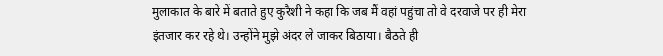मुलाकात के बारे में बताते हुए कुरैशी ने कहा कि जब मैं वहां पहुंचा तो वे दरवाजे पर ही मेरा इंतजार कर रहे थे। उन्होंने मुझे अंदर ले जाकर बिठाया। बैठते ही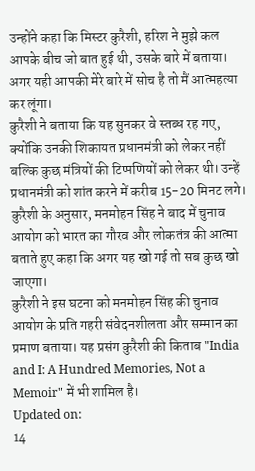उन्होंने कहा कि मिस्टर कुरैशी, हरिश ने मुझे कल आपके बीच जो बात हुई थी, उसके बारे में बताया। अगर यही आपकी मेरे बारे में सोच है तो मैं आत्महत्या कर लूंगा।
कुरैशी ने बताया कि यह सुनकर वे स्तब्ध रह गए, क्योंकि उनकी शिकायत प्रधानमंत्री को लेकर नहीं बल्कि कुछ मंत्रियों की टिप्पणियों को लेकर थी। उन्हें प्रधानमंत्री को शांत करने में करीब 15-20 मिनट लगे। कुरैशी के अनुसार, मनमोहन सिंह ने बाद में चुनाव आयोग को भारत का गौरव और लोकतंत्र की आत्मा बताते हुए कहा कि अगर यह खो गई तो सब कुछ खो जाएगा।
कुरैशी ने इस घटना को मनमोहन सिंह की चुनाव आयोग के प्रति गहरी संवेदनशीलता और सम्मान का प्रमाण बताया। यह प्रसंग कुरैशी की किताब "India and I: A Hundred Memories, Not a Memoir" में भी शामिल है।
Updated on:
14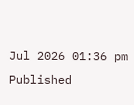Jul 2026 01:36 pm
Published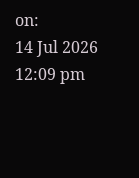on:
14 Jul 2026 12:09 pm